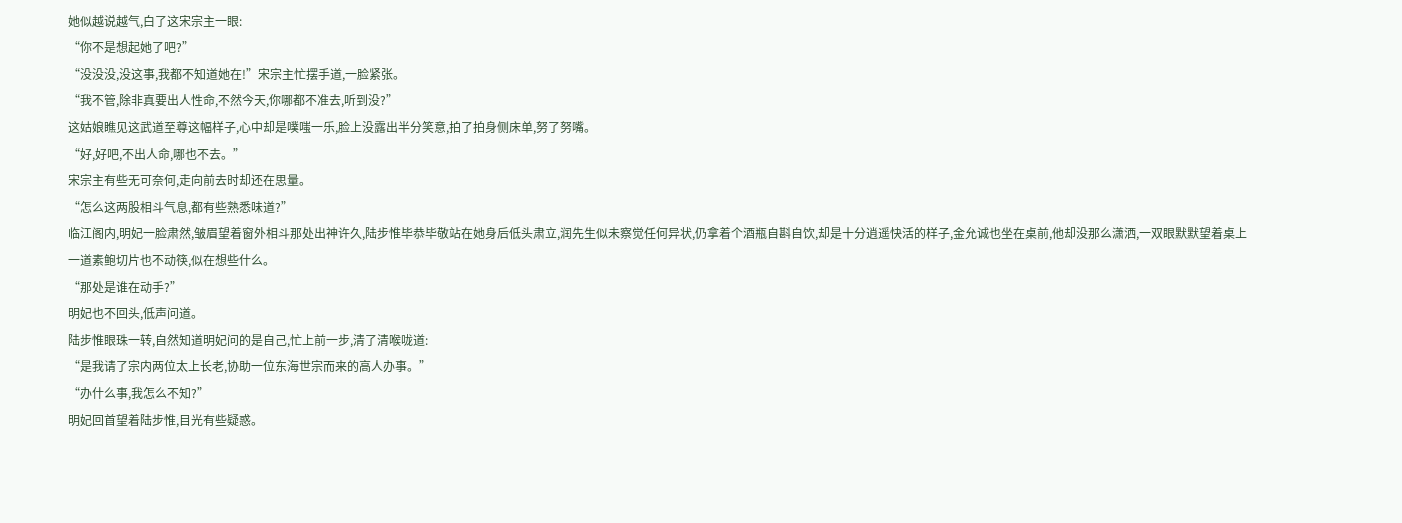她似越说越气,白了这宋宗主一眼:
“你不是想起她了吧?”
“没没没,没这事,我都不知道她在!”宋宗主忙摆手道,一脸紧张。
“我不管,除非真要出人性命,不然今天,你哪都不准去,听到没?”
这姑娘瞧见这武道至尊这幅样子,心中却是噗嗤一乐,脸上没露出半分笑意,拍了拍身侧床单,努了努嘴。
“好,好吧,不出人命,哪也不去。”
宋宗主有些无可奈何,走向前去时却还在思量。
“怎么这两股相斗气息,都有些熟悉味道?”
临江阁内,明妃一脸肃然,皱眉望着窗外相斗那处出神许久,陆步惟毕恭毕敬站在她身后低头肃立,润先生似未察觉任何异状,仍拿着个酒瓶自斟自饮,却是十分逍遥快活的样子,金允诚也坐在桌前,他却没那么潇洒,一双眼默默望着桌上一道素鲍切片也不动筷,似在想些什么。
“那处是谁在动手?”
明妃也不回头,低声问道。
陆步惟眼珠一转,自然知道明妃问的是自己,忙上前一步,清了清喉咙道:
“是我请了宗内两位太上长老,协助一位东海世宗而来的高人办事。”
“办什么事,我怎么不知?”
明妃回首望着陆步惟,目光有些疑惑。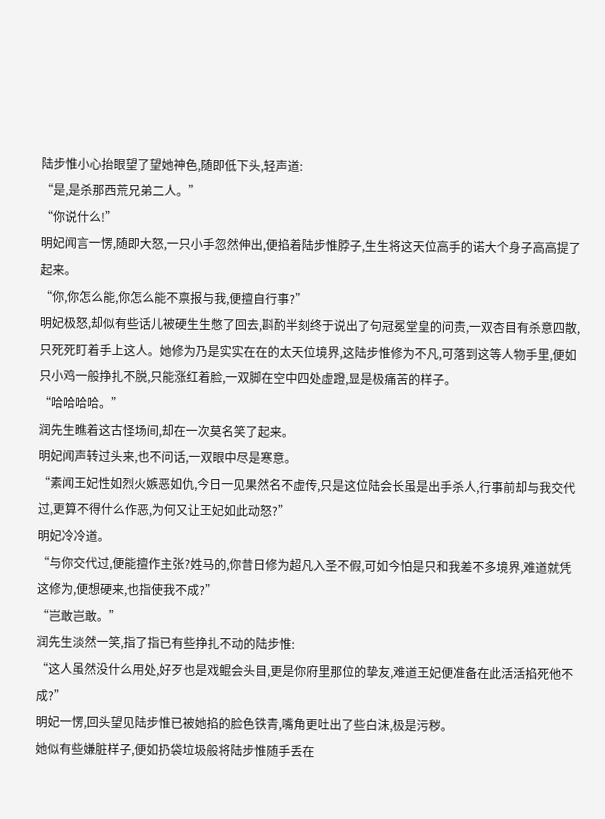陆步惟小心抬眼望了望她神色,随即低下头,轻声道:
“是,是杀那西荒兄弟二人。”
“你说什么!”
明妃闻言一愣,随即大怒,一只小手忽然伸出,便掐着陆步惟脖子,生生将这天位高手的诺大个身子高高提了起来。
“你,你怎么能,你怎么能不禀报与我,便擅自行事?”
明妃极怒,却似有些话儿被硬生生憋了回去,斟酌半刻终于说出了句冠冕堂皇的问责,一双杏目有杀意四散,只死死盯着手上这人。她修为乃是实实在在的太天位境界,这陆步惟修为不凡,可落到这等人物手里,便如只小鸡一般挣扎不脱,只能涨红着脸,一双脚在空中四处虚蹬,显是极痛苦的样子。
“哈哈哈哈。”
润先生瞧着这古怪场间,却在一次莫名笑了起来。
明妃闻声转过头来,也不问话,一双眼中尽是寒意。
“素闻王妃性如烈火嫉恶如仇,今日一见果然名不虚传,只是这位陆会长虽是出手杀人,行事前却与我交代过,更算不得什么作恶,为何又让王妃如此动怒?”
明妃冷冷道。
“与你交代过,便能擅作主张?姓马的,你昔日修为超凡入圣不假,可如今怕是只和我差不多境界,难道就凭这修为,便想硬来,也指使我不成?”
“岂敢岂敢。”
润先生淡然一笑,指了指已有些挣扎不动的陆步惟:
“这人虽然没什么用处,好歹也是戏鲲会头目,更是你府里那位的挚友,难道王妃便准备在此活活掐死他不成?”
明妃一愣,回头望见陆步惟已被她掐的脸色铁青,嘴角更吐出了些白沫,极是污秽。
她似有些嫌脏样子,便如扔袋垃圾般将陆步惟随手丢在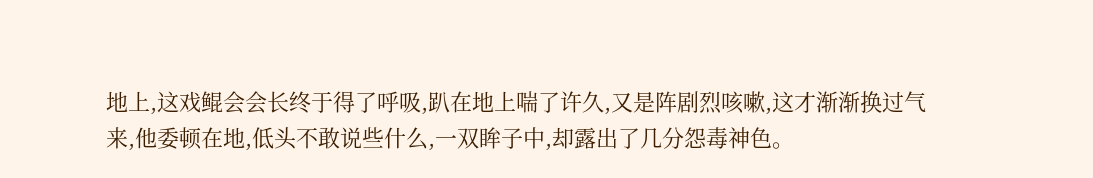地上,这戏鲲会会长终于得了呼吸,趴在地上喘了许久,又是阵剧烈咳嗽,这才渐渐换过气来,他委顿在地,低头不敢说些什么,一双眸子中,却露出了几分怨毒神色。